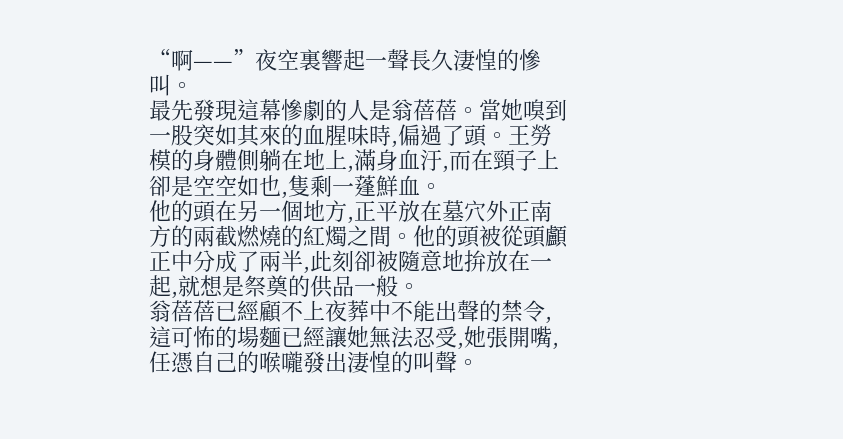“啊——”夜空裏響起一聲長久淒惶的慘叫。
最先發現這幕慘劇的人是翁蓓蓓。當她嗅到一股突如其來的血腥味時,偏過了頭。王勞模的身體側躺在地上,滿身血汙,而在頸子上卻是空空如也,隻剩一蓬鮮血。
他的頭在另一個地方,正平放在墓穴外正南方的兩截燃燒的紅燭之間。他的頭被從頭顱正中分成了兩半,此刻卻被隨意地拚放在一起,就想是祭奠的供品一般。
翁蓓蓓已經顧不上夜葬中不能出聲的禁令,這可怖的場麵已經讓她無法忍受,她張開嘴,任憑自己的喉嚨發出淒惶的叫聲。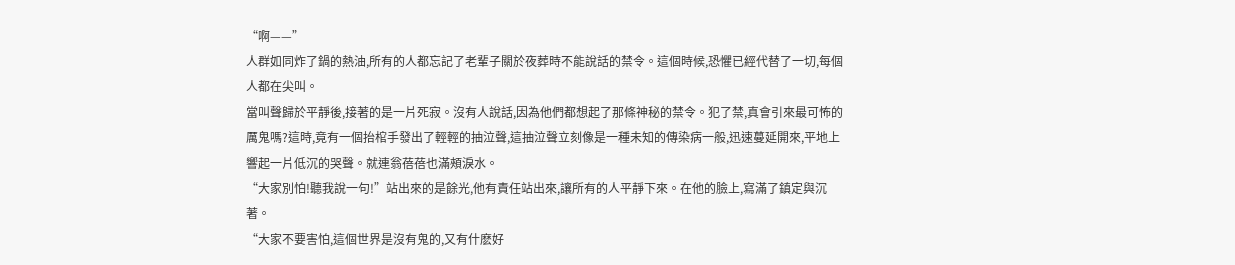“啊——”
人群如同炸了鍋的熱油,所有的人都忘記了老輩子關於夜葬時不能說話的禁令。這個時候,恐懼已經代替了一切,每個人都在尖叫。
當叫聲歸於平靜後,接著的是一片死寂。沒有人說話,因為他們都想起了那條神秘的禁令。犯了禁,真會引來最可怖的厲鬼嗎?這時,竟有一個抬棺手發出了輕輕的抽泣聲,這抽泣聲立刻像是一種未知的傳染病一般,迅速蔓延開來,平地上響起一片低沉的哭聲。就連翁蓓蓓也滿頰淚水。
“大家別怕!聽我說一句!”站出來的是餘光,他有責任站出來,讓所有的人平靜下來。在他的臉上,寫滿了鎮定與沉著。
“大家不要害怕,這個世界是沒有鬼的,又有什麽好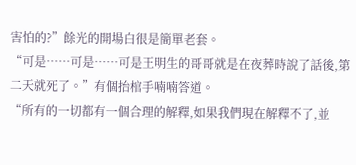害怕的?”餘光的開場白很是簡單老套。
“可是……可是……可是王明生的哥哥就是在夜葬時說了話後,第二天就死了。”有個抬棺手喃喃答道。
“所有的一切都有一個合理的解釋,如果我們現在解釋不了,並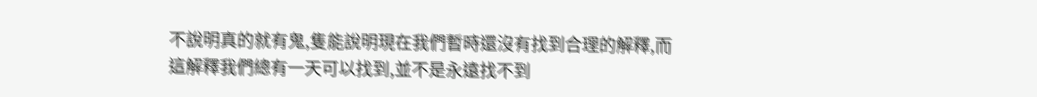不說明真的就有鬼,隻能說明現在我們暫時還沒有找到合理的解釋,而這解釋我們總有一天可以找到,並不是永遠找不到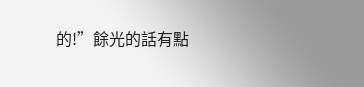的!”餘光的話有點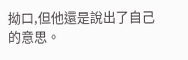拗口,但他還是說出了自己的意思。